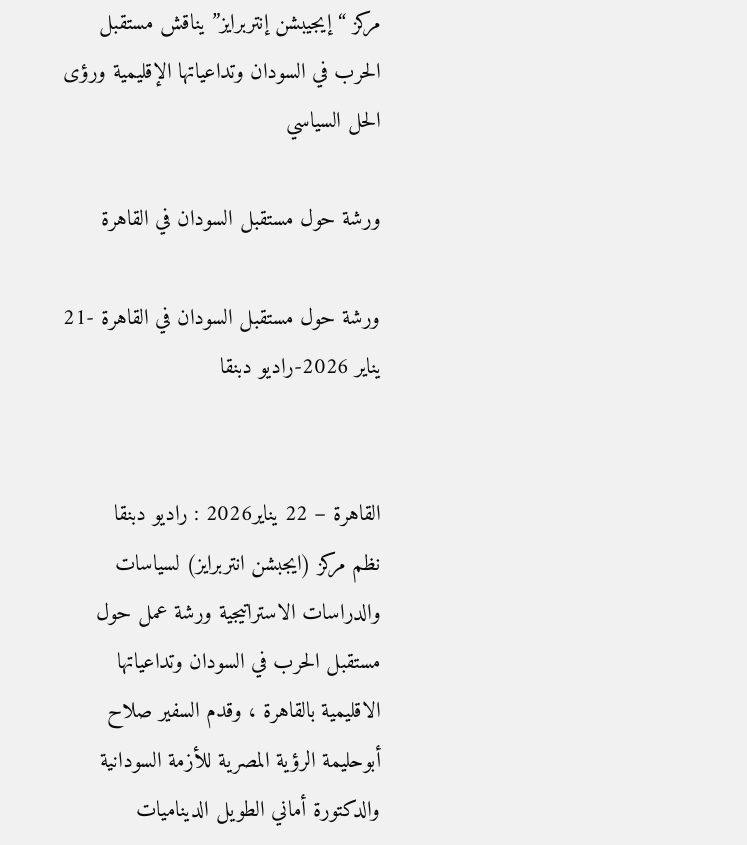مركز “إيجيبشن إنتربرايز” يناقش مستقبل الحرب في السودان وتداعياتها الإقليمية ورؤى الحل السياسي

ورشة حول مستقبل السودان في القاهرة

ورشة حول مستقبل السودان في القاهرة -21 يناير 2026-راديو دبنقا


القاهرة – 22 يناير2026 : راديو دبنقا
نظم مركز (ايجبشن انتربرايز) لسياسات والدراسات الاستراتيجية ورشة عمل حول مستقبل الحرب في السودان وتداعياتها الاقليمية بالقاهرة ، وقدم السفير صلاح أبوحليمة الرؤية المصرية للأزمة السودانية والدكتورة أماني الطويل الديناميات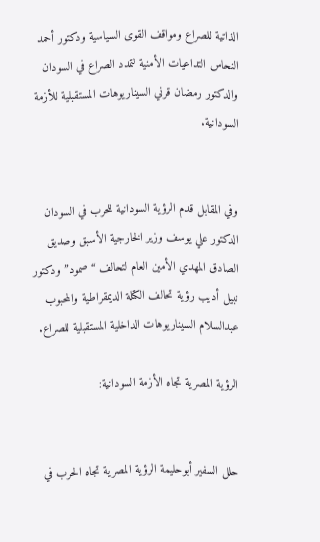الذاتية للصراع ومواقف القوى السياسية ودكتور أحمد النحاس التداعيات الأمنية لتمدد الصراع في السودان والدكتور رمضان قرني السيناريوهات المستقبلية للأزمة السودانية.


وفي المقابل قدم الرؤية السودانية للحرب في السودان الدكتور علي يوسف وزير الخارجية الأسبق وصديق الصادق المهدي الأمين العام لتحالف “صمود” ودكتور نبيل أديب رؤية تحالف الكتلة الديمقراطية والمحبوب عبدالسلام السيناريوهات الداخلية المستقبلية للصراع.

الرؤية المصرية تجاه الأزمة السودانية:


حلل السفير أبوحليمة الرؤية المصرية تجاه الحرب في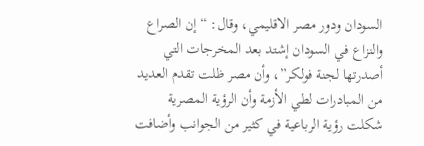السودان ودور مصر الاقليمي، وقال: “إن الصراع والنزاع في السودان إشتد بعد المخرجات التي أصدرتها لجنة فولكر”، وأن مصر ظلت تقدم العديد من المبادرات لطي الأزمة وأن الرؤية المصرية شكلت رؤية الرباعية في كثير من الجوانب وأضافت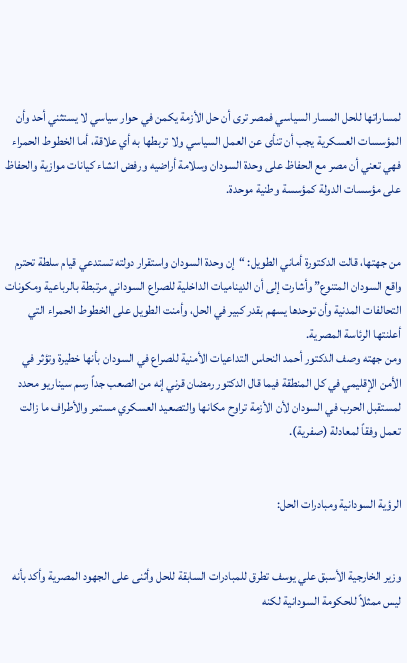لمساراتها للحل المسار السياسي فمصر ترى أن حل الأزمة يكمن في حوار سياسي لا يستثني أحد وأن المؤسسات العسكرية يجب أن تنأى عن العمل السياسي ولا تربطها به أي علاقة، أما الخطوط الحمراء فهي تعني أن مصر مع الحفاظ على وحدة السودان وسلامة أراضيه ورفض انشاء كيانات موازية والحفاظ على مؤسسات الدولة كمؤسسة وطنية موحدة.


من جهتها، قالت الدكتورة أماني الطويل: “إن وحدة السودان واستقرار دولته تستدعي قيام سلطة تحترم واقع السودان المتنوع” وأشارت إلى أن الديناميات الداخلية للصراع السوداني مرتبطة بالرباعية ومكونات التحالفات المدنية وأن توحدها يسهم بقدر كبير في الحل، وأمنت الطويل على الخطوط الحمراء التي أعلنتها الرئاسة المصرية.
ومن جهته وصف الدكتور أحمد النحاس التداعيات الأمنية للصراع في السودان بأنها خطيرة وتؤثر في الأمن الإقليمي في كل المنطقة فيما قال الدكتور رمضان قرني إنه من الصعب جداً رسم سيناريو محدد لمستقبل الحرب في السودان لأن الأزمة تراوح مكانها والتصعيد العسكري مستمر والأطراف ما زالت تعمل وفقاً لمعادلة (صفرية).


الرؤية السودانية ومبادرات الحل:


وزير الخارجية الأسبق علي يوسف تطرق للمبادرات السابقة للحل وأثنى على الجهود المصرية وأكد بأنه ليس ممثلاً للحكومة السودانية لكنه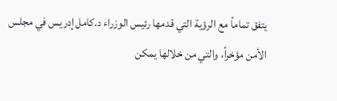يتفق تماماً مع الرؤية التي قدمها رئيس الوزراء د.كامل إدريس في مجلس الأمن مؤخراً، والتي من خلالها يمكن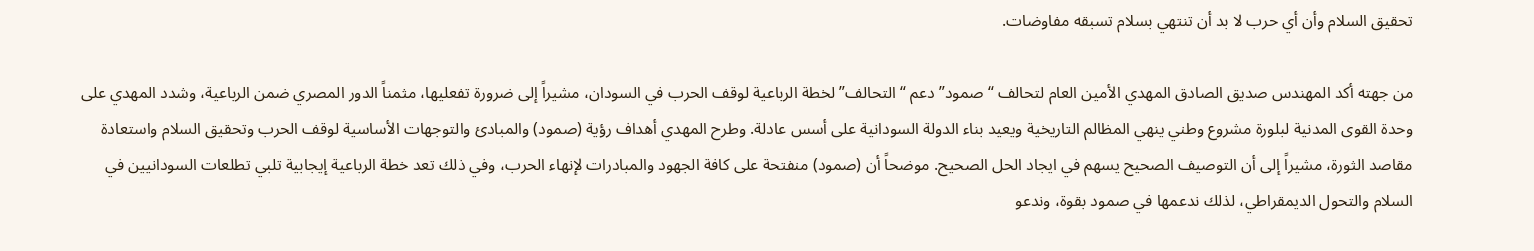تحقيق السلام وأن أي حرب لا بد أن تنتهي بسلام تسبقه مفاوضات.

من جهته أكد المهندس صديق الصادق المهدي الأمين العام لتحالف “صمود” دعم “التحالف” لخطة الرباعية لوقف الحرب في السودان، مشيراً إلى ضرورة تفعليها، مثمناً الدور المصري ضمن الرباعية، وشدد المهدي على وحدة القوى المدنية لبلورة مشروع وطني ينهي المظالم التاريخية ويعيد بناء الدولة السودانية على أسس عادلة. وطرح المهدي أهداف رؤية (صمود) والمبادئ والتوجهات الأساسية لوقف الحرب وتحقيق السلام واستعادة مقاصد الثورة، مشيراً إلى أن التوصيف الصحيح يسهم في ايجاد الحل الصحيح. موضحاً أن (صمود) منفتحة على كافة الجهود والمبادرات لإنهاء الحرب، وفي ذلك تعد خطة الرباعية إيجابية تلبي تطلعات السودانيين في السلام والتحول الديمقراطي، لذلك ندعمها في صمود بقوة، وندعو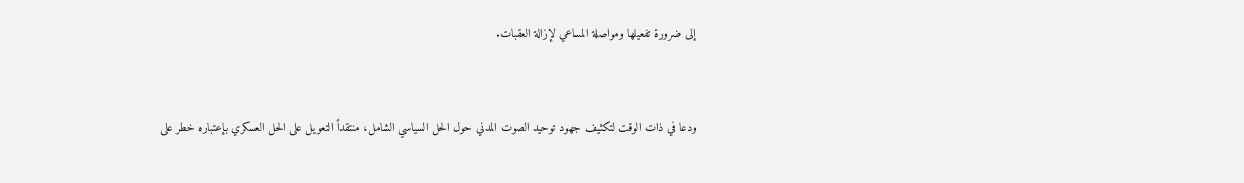إلى ضرورة تفعيلها ومواصلة المساعي لإزالة العقبات.


ودعا في ذات الوقت لتكثيف جهود توحيد الصوت المدني حول الحل السياسي الشامل، منتقداً التعويل على الحل العسكري بإعتباره خطر على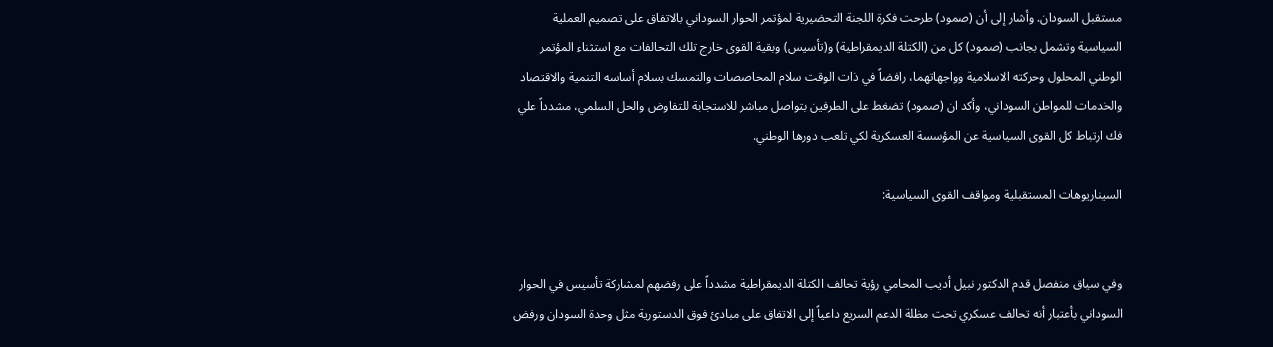مستقبل السودان. وأشار إلى أن (صمود) طرحت فكرة اللجنة التحضيرية لمؤتمر الحوار السوداني بالاتفاق على تصميم العملية السياسية وتشمل بجانب (صمود) كل من (الكتلة الديمقراطية) و(تأسيس) وبقية القوى خارج تلك التحالفات مع استثناء المؤتمر الوطني المحلول وحركته الاسلامية وواجهاتهما، رافضاً في ذات الوقت سلام المحاصصات والتمسك بسلام أساسه التنمية والاقتصاد والخدمات للمواطن السوداني، وأكد ان (صمود) تضغط على الطرفين بتواصل مباشر للاستجابة للتفاوض والحل السلمي، مشدداً علي فك ارتباط كل القوى السياسية عن المؤسسة العسكرية لكي تلعب دورها الوطني.

السيناريوهات المستقبلية ومواقف القوى السياسية:


وفي سياق منفصل قدم الدكتور نبيل أديب المحامي رؤية تحالف الكتلة الديمقراطية مشدداً على رفضهم لمشاركة تأسيس في الحوار السوداني بأعتبار أنه تحالف عسكري تحت مظلة الدعم السريع داعياً إلى الاتفاق على مبادئ فوق الدستورية مثل وحدة السودان ورفض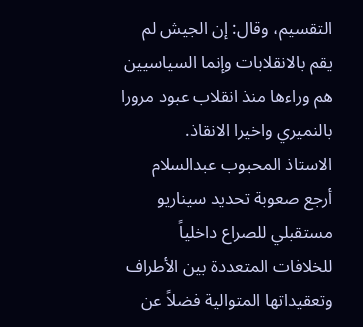التقسيم، وقال: إن الجيش لم يقم بالانقلابات وإنما السياسيين هم وراءها منذ انقلاب عبود مرورا بالنميري واخيرا الانقاذ.
الاستاذ المحبوب عبدالسلام أرجع صعوبة تحديد سيناريو مستقبلي للصراع داخلياً للخلافات المتعددة بين الأطراف وتعقيداتها المتوالية فضلاً عن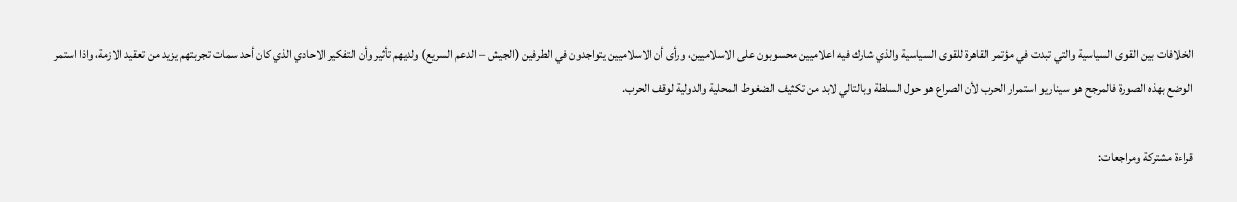الخلافات بين القوى السياسية والتي تبدت في مؤتمر القاهرة للقوى السياسية والذي شارك فيه اعلاميين محسوبون على الاسلاميين، ورأى أن الاسلاميين يتواجدون في الطرفين (الجيش – الدعم السريع) ولديهم تأثير وأن التفكير الاحادي الذي كان أحد سمات تجربتهم يزيد من تعقيد الازمة، واذا استمر الوضع بهذه الصورة فالمرجح هو سيناريو استمرار الحرب لأن الصراع هو حول السلطة وبالتالي لابد من تكثيف الضغوط المحلية والدولية لوقف الحرب.

قراءة مشتركة ومراجعات: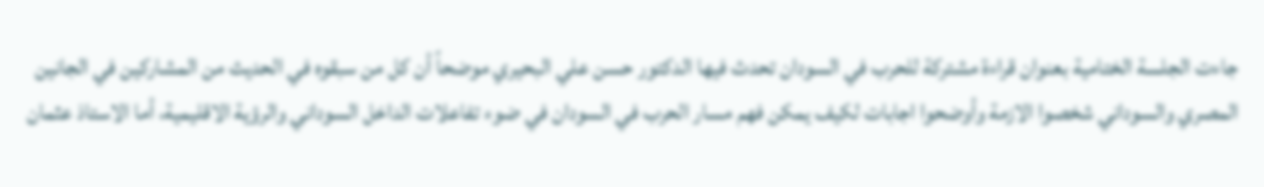جاءت الجلسة الختامية بعنوان قراءة مشتركة للحرب في السودان تحدث فيها الدكتور حسن علي البحيري موضحاً أن كل من سبقوه في الحديث من المشاركين في الجانين المصري والسوداني شخصوا الازمة وأوضحوا اجابات لكيف يمكن فهم مسار الحرب في السودان في ضوء تفاعلات الداخل السوداني والرؤية الاقليمية، أما الاستاذ عثمان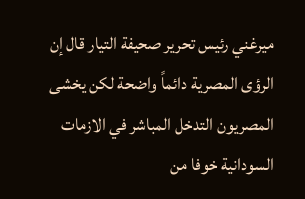ميرغني رئيس تحرير صحيفة التيار قال إن الرؤى المصرية دائماً واضحة لكن يخشى المصريون التدخل المباشر في الازمات السودانية خوفا من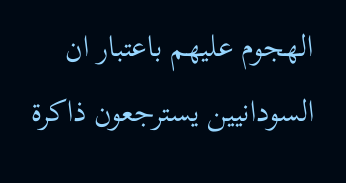الهجوم عليهم باعتبار ان السودانيين يسترجعون ذاكرة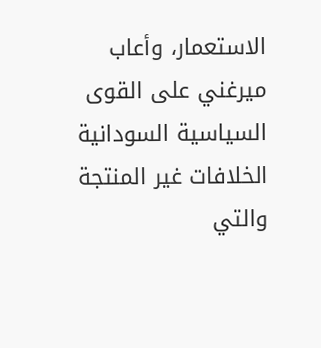الاستعمار، وأعاب ميرغني على القوى السياسية السودانية الخلافات غير المنتجة والتي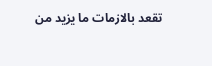تقعد بالازمات ما يزيد من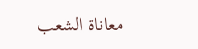معاناة الشعب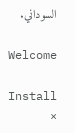السوداني.

Welcome

Install
×